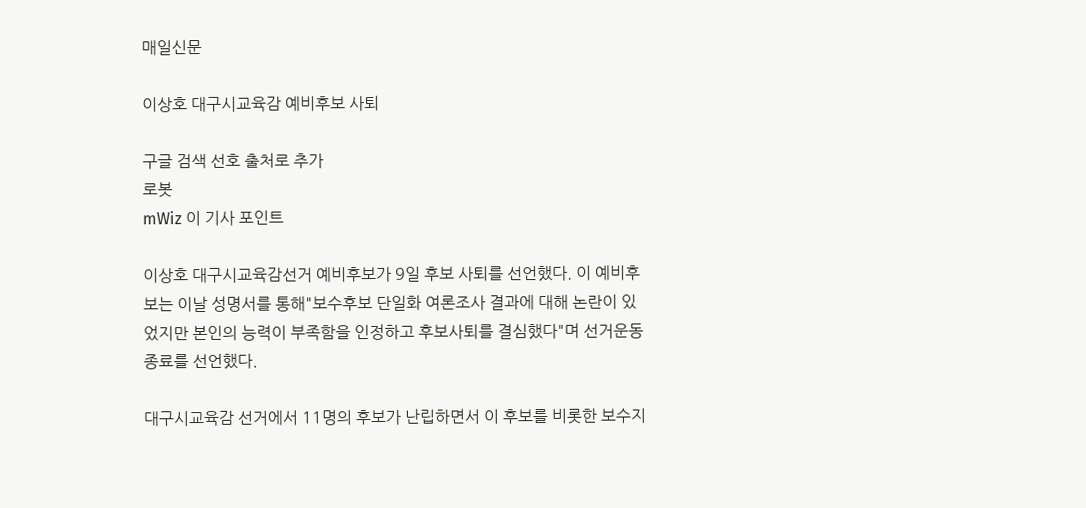매일신문

이상호 대구시교육감 예비후보 사퇴

구글 검색 선호 출처로 추가
로봇
mWiz 이 기사 포인트

이상호 대구시교육감선거 예비후보가 9일 후보 사퇴를 선언했다. 이 예비후보는 이날 성명서를 통해"보수후보 단일화 여론조사 결과에 대해 논란이 있었지만 본인의 능력이 부족함을 인정하고 후보사퇴를 결심했다"며 선거운동 종료를 선언했다.

대구시교육감 선거에서 11명의 후보가 난립하면서 이 후보를 비롯한 보수지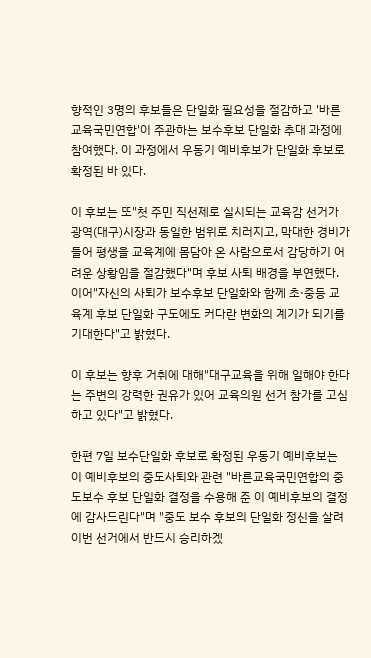향적인 3명의 후보들은 단일화 필요성을 절감하고 '바른교육국민연합'이 주관하는 보수후보 단일화 추대 과정에 참여했다. 이 과정에서 우동기 예비후보가 단일화 후보로 확정된 바 있다.

이 후보는 또"첫 주민 직선제로 실시되는 교육감 선거가 광역(대구)시장과 동일한 범위로 치러지고, 막대한 경비가 들어 평생을 교육계에 몸담아 온 사람으로서 감당하기 어려운 상황임을 절감했다"며 후보 사퇴 배경을 부연했다. 이어"자신의 사퇴가 보수후보 단일화와 함께 초·중등 교육계 후보 단일화 구도에도 커다란 변화의 계기가 되기를 기대한다"고 밝혔다.

이 후보는 향후 거취에 대해"대구교육을 위해 일해야 한다는 주변의 강력한 권유가 있어 교육의원 선거 참가를 고심하고 있다"고 밝혔다.

한편 7일 보수단일화 후보로 확정된 우동기 예비후보는 이 예비후보의 중도사퇴와 관련 "바른교육국민연합의 중도보수 후보 단일화 결정을 수용해 준 이 예비후보의 결정에 감사드린다"며 "중도 보수 후보의 단일화 정신을 살려 이번 선거에서 반드시 승리하겠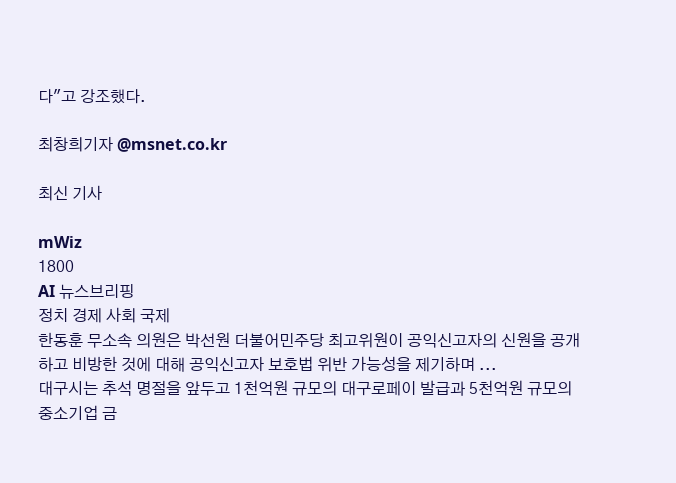다"고 강조했다.

최창희기자 @msnet.co.kr

최신 기사

mWiz
1800
AI 뉴스브리핑
정치 경제 사회 국제
한동훈 무소속 의원은 박선원 더불어민주당 최고위원이 공익신고자의 신원을 공개하고 비방한 것에 대해 공익신고자 보호법 위반 가능성을 제기하며 ...
대구시는 추석 명절을 앞두고 1천억원 규모의 대구로페이 발급과 5천억원 규모의 중소기업 금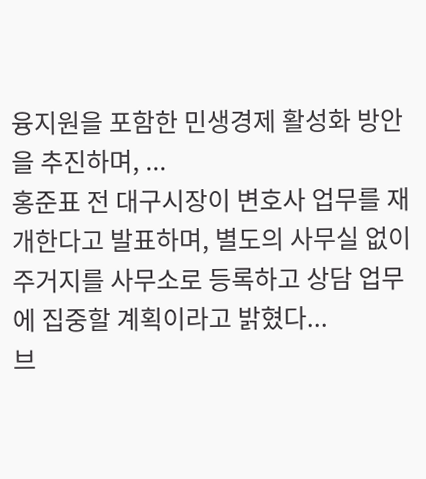융지원을 포함한 민생경제 활성화 방안을 추진하며, ...
홍준표 전 대구시장이 변호사 업무를 재개한다고 발표하며, 별도의 사무실 없이 주거지를 사무소로 등록하고 상담 업무에 집중할 계획이라고 밝혔다...
브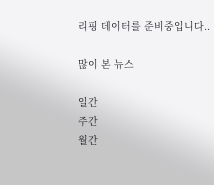리핑 데이터를 준비중입니다..

많이 본 뉴스

일간
주간
월간